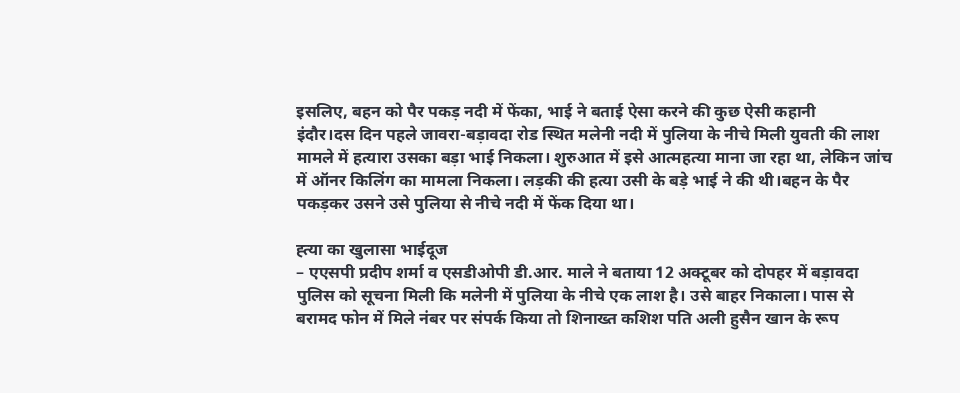इसलिए, बहन को पैर पकड़ नदी में फेंका, भाई ने बताई ऐसा करने की कुछ ऐसी कहानी
इंदौर।दस दिन पहले जावरा-बड़ावदा रोड स्थित मलेनी नदी में पुलिया के नीचे मिली युवती की लाश मामले में हत्यारा उसका बड़ा भाई निकला। शुरुआत में इसे आत्महत्या माना जा रहा था, लेकिन जांच में ऑनर किलिंग का मामला निकला। लड़की की हत्या उसी के बड़े भाई ने की थी।बहन के पैर पकड़कर उसने उसे पुलिया से नीचे नदी में फेंक दिया था।

ह्त्या का खुलासा भाईदूज
– एएसपी प्रदीप शर्मा व एसडीओपी डी.आर. माले ने बताया 12 अक्टूबर को दोपहर में बड़ावदा पुलिस को सूचना मिली कि मलेनी में पुलिया के नीचे एक लाश है। उसे बाहर निकाला। पास से बरामद फोन में मिले नंबर पर संपर्क किया तो शिनाख्त कशिश पति अली हुसैन खान के रूप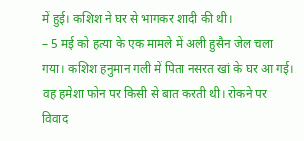में हुई। कशिश ने घर से भागकर शादी की थी।
– 5 मई को हत्या के एक मामले में अली हुसैन जेल चला गया। कशिश हनुमान गली में पिता नसरत खां के घर आ गई। वह हमेशा फोन पर किसी से बात करती थी। रोकने पर विवाद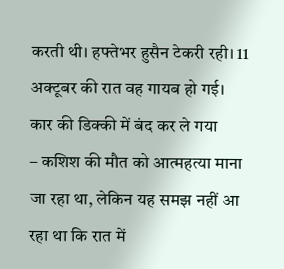करती थी। हफ्तेभर हुसैन टेकरी रही। 11 अक्टूबर की रात वह गायब हो गई।
कार की डिक्की में बंद कर ले गया
– कशिश की मौत को आत्महत्या माना जा रहा था, लेकिन यह समझ नहीं आ रहा था कि रात में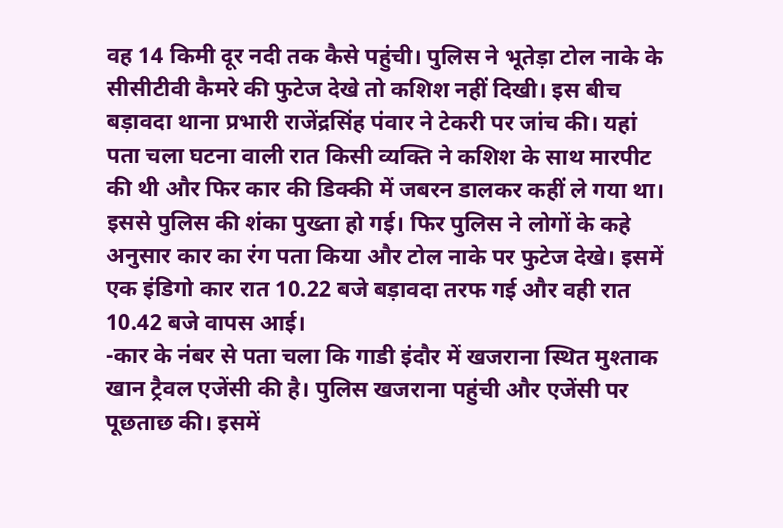वह 14 किमी दूर नदी तक कैसे पहुंची। पुलिस ने भूतेड़ा टोल नाके के सीसीटीवी कैमरे की फुटेज देखे तो कशिश नहीं दिखी। इस बीच बड़ावदा थाना प्रभारी राजेंद्रसिंह पंवार ने टेकरी पर जांच की। यहां पता चला घटना वाली रात किसी व्यक्ति ने कशिश के साथ मारपीट की थी और फिर कार की डिक्की में जबरन डालकर कहीं ले गया था। इससे पुलिस की शंका पुख्ता हो गई। फिर पुलिस ने लोगों के कहे अनुसार कार का रंग पता किया और टोल नाके पर फुटेज देखे। इसमें एक इंडिगो कार रात 10.22 बजे बड़ावदा तरफ गई और वही रात 10.42 बजे वापस आई।
-कार के नंबर से पता चला कि गाडी इंदौर में खजराना स्थित मुश्ताक खान ट्रैवल एजेंसी की है। पुलिस खजराना पहुंची और एजेंसी पर पूछताछ की। इसमें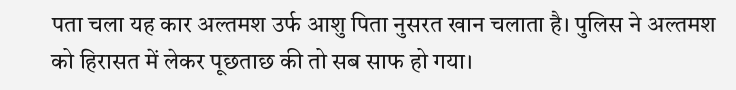पता चला यह कार अल्तमश उर्फ आशु पिता नुसरत खान चलाता है। पुलिस ने अल्तमश को हिरासत में लेकर पूछताछ की तो सब साफ हो गया।